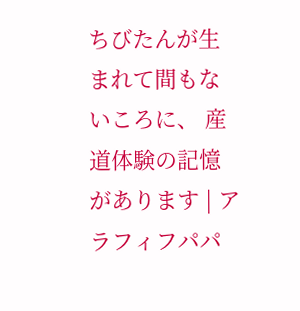ちびたんが生まれて間もないころに、 産道体験の記憶があります | アラフィフパパ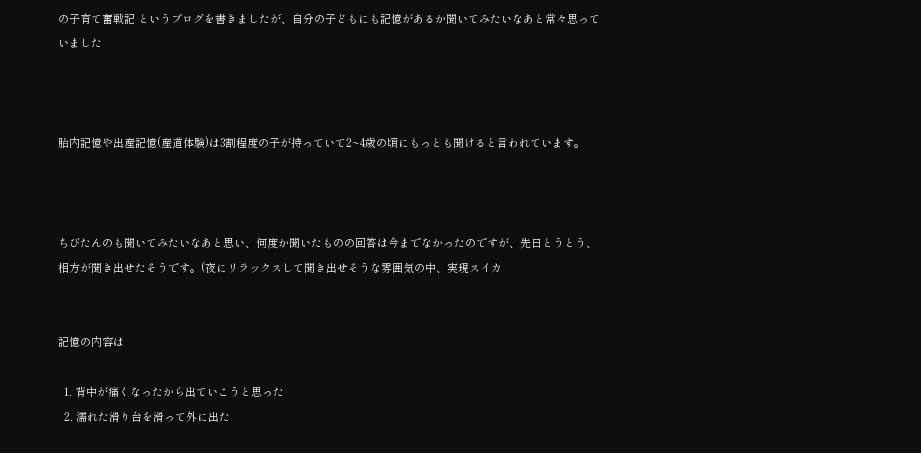の子育て奮戦記 というブログを書きましたが、自分の子どもにも記憶があるか聞いてみたいなあと常々思っていました



胎内記憶や出産記憶(産道体験)は3割程度の子が持っていて2~4歳の頃にもっとも聞けると言われています。



ちびたんのも聞いてみたいなあと思い、何度か聞いたものの回答は今までなかったのですが、先日とうとう、相方が聞き出せたそうです。(夜にリラックスして聞き出せそうな雰囲気の中、実現スイカ


記憶の内容は

  1. 背中が痛くなったから出ていこうと思った
  2. 濡れた滑り台を滑って外に出た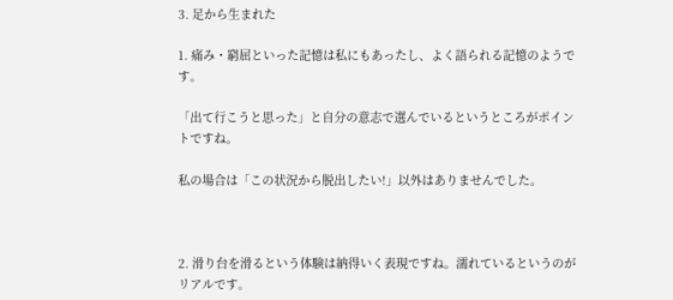3. 足から生まれた

1. 痛み・窮屈といった記憶は私にもあったし、よく語られる記憶のようです。

「出て行こうと思った」と自分の意志で選んでいるというところがポイントですね。

私の場合は「この状況から脱出したい!」以外はありませんでした。



2. 滑り台を滑るという体験は納得いく表現ですね。濡れているというのがリアルです。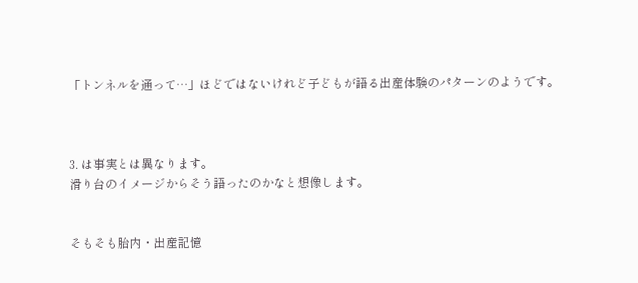「トンネルを通って…」ほどではないけれど子どもが語る出産体験のパターンのようです。



3. は事実とは異なります。
滑り台のイメージからそう語ったのかなと想像します。


そもそも胎内・出産記憶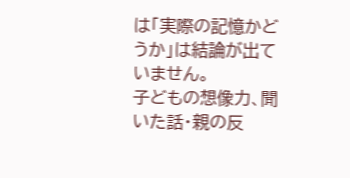は「実際の記憶かどうか」は結論が出ていません。
子どもの想像力、聞いた話・親の反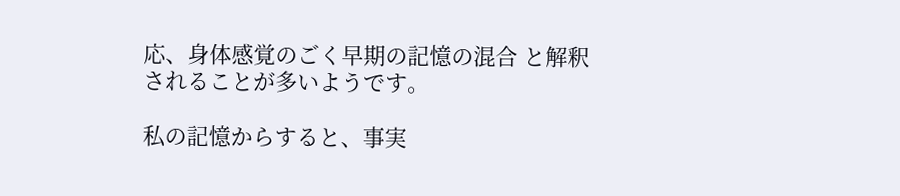応、身体感覚のごく早期の記憶の混合 と解釈されることが多いようです。

私の記憶からすると、事実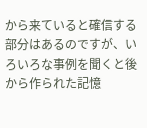から来ていると確信する部分はあるのですが、いろいろな事例を聞くと後から作られた記憶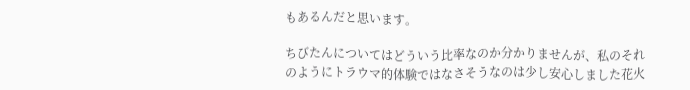もあるんだと思います。

ちびたんについてはどういう比率なのか分かりませんが、私のそれのようにトラウマ的体験ではなさそうなのは少し安心しました花火